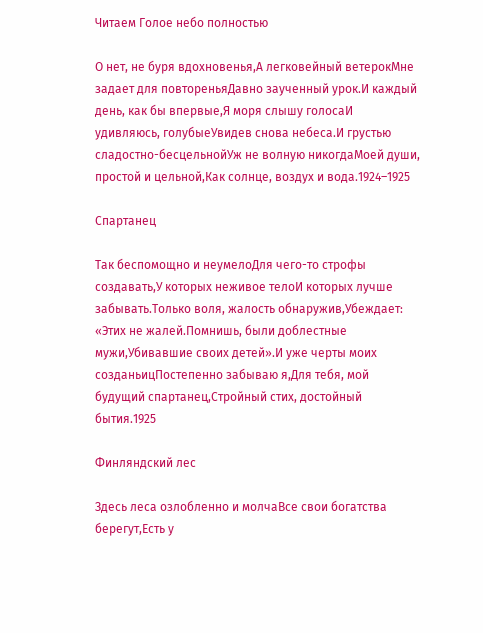Читаем Голое небо полностью

О нет, не буря вдохновенья,А легковейный ветерокМне задает для повтореньяДавно заученный урок.И каждый день, как бы впервые,Я моря слышу голосаИ удивляюсь, голубыеУвидев снова небеса.И грустью сладостно-бесцельнойУж не волную никогдаМоей души, простой и цельной,Как солнце, воздух и вода.1924–1925

Спартанец

Так беспомощно и неумелоДля чего-то строфы создавать,У которых неживое телоИ которых лучше забывать.Только воля, жалость обнаружив,Убеждает: «Этих не жалей.Помнишь, были доблестные мужи,Убивавшие своих детей».И уже черты моих созданьицПостепенно забываю я,Для тебя, мой будущий спартанец,Стройный стих, достойный бытия.1925

Финляндский лес

Здесь леса озлобленно и молчаВсе свои богатства берегут,Есть у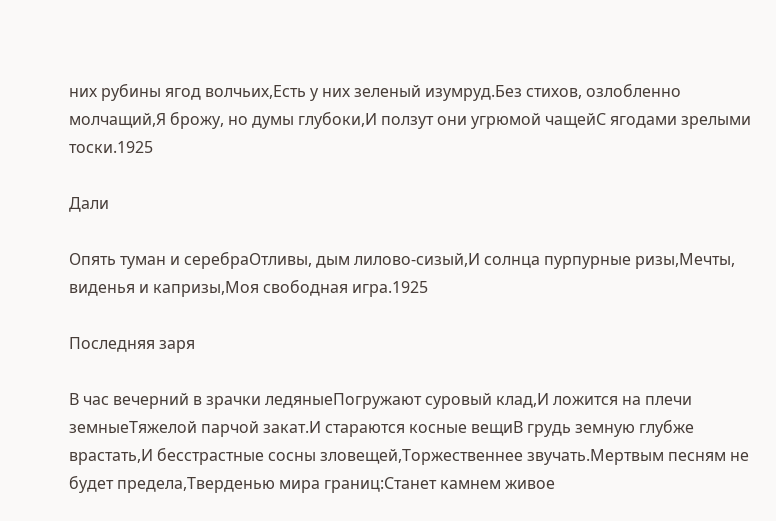них рубины ягод волчьих,Есть у них зеленый изумруд.Без стихов, озлобленно молчащий,Я брожу, но думы глубоки,И ползут они угрюмой чащейС ягодами зрелыми тоски.1925

Дали

Опять туман и серебраОтливы, дым лилово-сизый,И солнца пурпурные ризы,Мечты, виденья и капризы,Моя свободная игра.1925

Последняя заря

В час вечерний в зрачки ледяныеПогружают суровый клад,И ложится на плечи земныеТяжелой парчой закат.И стараются косные вещиВ грудь земную глубже врастать,И бесстрастные сосны зловещей,Торжественнее звучать.Мертвым песням не будет предела,Тверденью мира границ:Станет камнем живое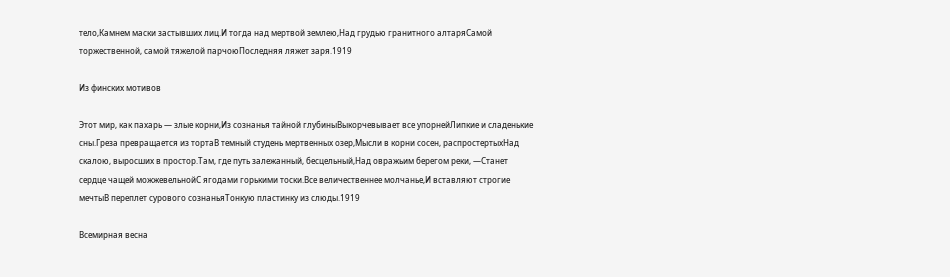тело,Камнем маски застывших лиц.И тогда над мертвой землею,Над грудью гранитного алтаряСамой торжественной, самой тяжелой парчоюПоследняя ляжет заря.1919

Из финских мотивов

Этот мир, как пахарь — злые корни,Из сознанья тайной глубиныВыкорчевывает все упорнейЛипкие и сладенькие сны.Греза превращается из тортаВ темный студень мертвенных озер,Мысли в корни сосен, распростертыхНад скалою, выросших в простор.Там, где путь залежанный, бесцельный,Над овражьим берегом реки, —Станет сердце чащей можжевельнойС ягодами горькими тоски.Все величественнее молчанье,И вставляют строгие мечтыВ переплет сурового сознаньяТонкую пластинку из слюды.1919

Всемирная весна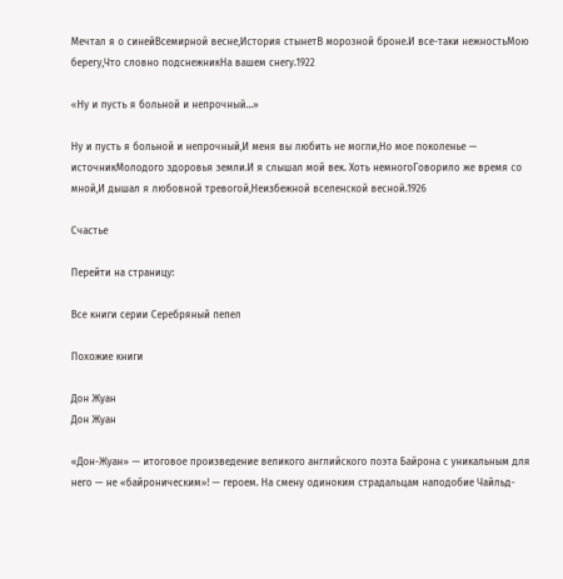Мечтал я о синейВсемирной весне,История стынетВ морозной броне.И все-таки нежностьМою берегу,Что словно подснежникНа вашем снегу.1922

«Ну и пусть я больной и непрочный…»

Ну и пусть я больной и непрочный,И меня вы любить не могли,Но мое поколенье — источникМолодого здоровья земли.И я слышал мой век. Хоть немногоГоворило же время со мной,И дышал я любовной тревогой,Неизбежной вселенской весной.1926

Счастье

Перейти на страницу:

Все книги серии Серебряный пепел

Похожие книги

Дон Жуан
Дон Жуан

«Дон-Жуан» — итоговое произведение великого английского поэта Байрона с уникальным для него — не «байроническим»! — героем. На смену одиноким страдальцам наподобие Чайльд-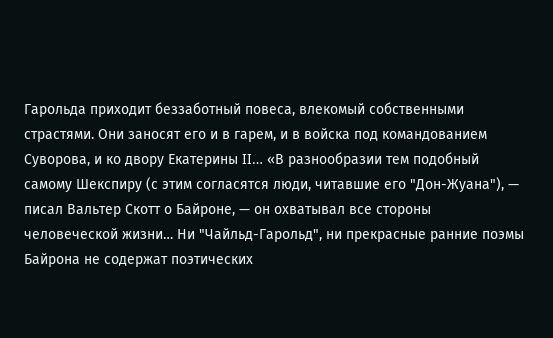Гарольда приходит беззаботный повеса, влекомый собственными страстями. Они заносят его и в гарем, и в войска под командованием Суворова, и ко двору Екатерины II… «В разнообразии тем подобный самому Шекспиру (с этим согласятся люди, читавшие его "Дон-Жуана"), — писал Вальтер Скотт о Байроне, — он охватывал все стороны человеческой жизни… Ни "Чайльд-Гарольд", ни прекрасные ранние поэмы Байрона не содержат поэтических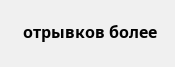отрывков более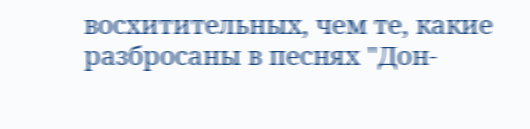восхитительных, чем те, какие разбросаны в песнях "Дон-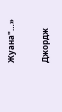Жуана"…»

Джордж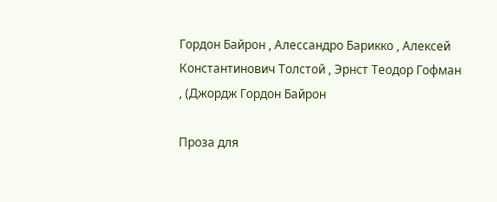Гордон Байрон , Алессандро Барикко , Алексей Константинович Толстой , Эрнст Теодор Гофман , (Джордж Гордон Байрон

Проза для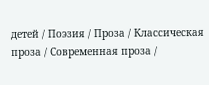детей / Поэзия / Проза / Классическая проза / Современная проза /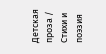Детская проза / Стихи и поэзия